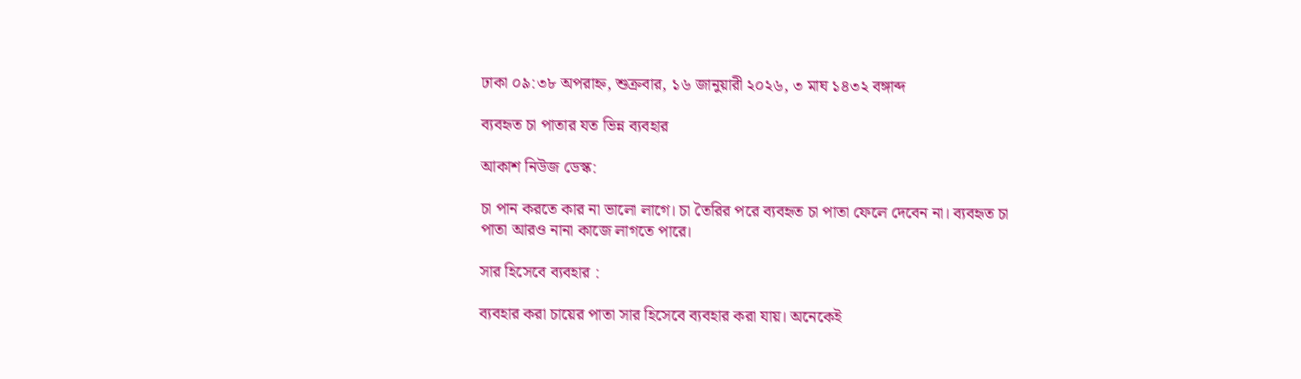ঢাকা ০৯:৩৮ অপরাহ্ন, শুক্রবার, ১৬ জানুয়ারী ২০২৬, ৩ মাঘ ১৪৩২ বঙ্গাব্দ

ব্যবহৃত চা পাতার যত ভিন্ন ব্যবহার

আকাশ নিউজ ডেস্ক:

চা পান করতে কার না ভালো লাগে। চা তৈরির পরে ব্যবহৃত চা পাতা ফেলে দেবেন না। ব্যবহৃত চা পাতা আরও নানা কাজে লাগতে পারে।

সার হিসেবে ব্যবহার :

ব্যবহার করা চায়ের পাতা সার হিসেবে ব্যবহার করা যায়। অনেকেই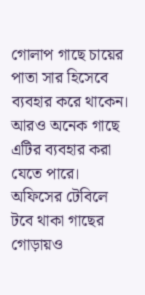গোলাপ গাছে চায়ের পাতা সার হিসেবে ব্যবহার করে থাকেন। আরও অনেক গাছে এটির ব্যবহার করা যেতে পারে। অফিসের টেবিলে টবে থাকা গাছের গোড়ায়ও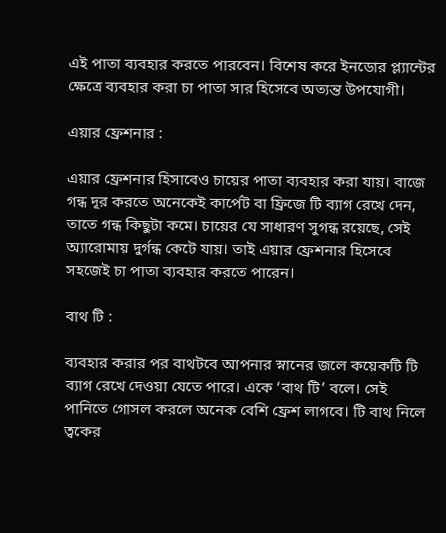এই পাতা ব্যবহার করতে পারবেন। বিশেষ করে ইনডোর প্ল্যান্টের ক্ষেত্রে ব্যবহার করা চা পাতা সার হিসেবে অত্যন্ত উপযোগী।

এয়ার ফ্রেশনার :

এয়ার ফ্রেশনার হিসাবেও চায়ের পাতা ব্যবহার করা যায়। বাজে গন্ধ দূর করতে অনেকেই কার্পেট বা ফ্রিজে টি ব্যাগ রেখে দেন, তাতে গন্ধ কিছুটা কমে। চায়ের যে সাধারণ সুগন্ধ রয়েছে, সেই অ্যারোমায় দুর্গন্ধ কেটে যায়। তাই এয়ার ফ্রেশনার হিসেবে সহজেই চা পাতা ব্যবহার করতে পারেন।

বাথ টি :

ব্যবহার করার পর বাথটবে আপনার স্নানের জলে কয়েকটি টি ব্যাগ রেখে দেওয়া যেতে পারে। একে ‘বাথ টি’ বলে। সেই পানিতে গোসল করলে অনেক বেশি ফ্রেশ লাগবে। টি বাথ নিলে ত্বকের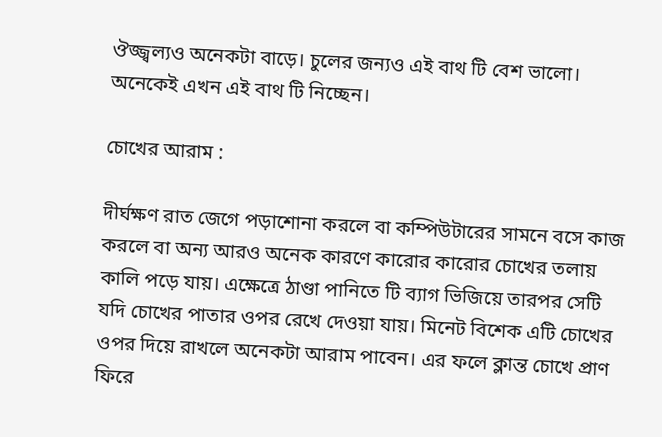ঔজ্জ্বল্যও অনেকটা বাড়ে। চুলের জন্যও এই বাথ টি বেশ ভালো। অনেকেই এখন এই বাথ টি নিচ্ছেন।

চোখের আরাম :

দীর্ঘক্ষণ রাত জেগে পড়াশোনা করলে বা কম্পিউটারের সামনে বসে কাজ করলে বা অন্য আরও অনেক কারণে কারোর কারোর চোখের তলায় কালি পড়ে যায়। এক্ষেত্রে ঠাণ্ডা পানিতে টি ব্যাগ ভিজিয়ে তারপর সেটি যদি চোখের পাতার ওপর রেখে দেওয়া যায়। মিনেট বিশেক এটি চোখের ওপর দিয়ে রাখলে অনেকটা আরাম পাবেন। এর ফলে ক্লান্ত চোখে প্রাণ ফিরে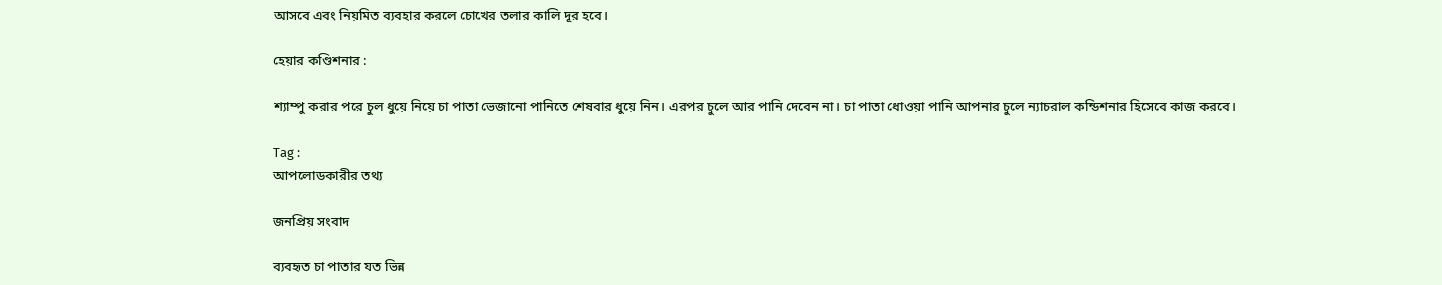আসবে এবং নিয়মিত ব্যবহার করলে চোখের তলার কালি দূর হবে।

হেয়ার কণ্ডিশনার :

শ্যাম্পু করার পরে চুল ধুয়ে নিয়ে চা পাতা ভেজানো পানিতে শেষবার ধুয়ে নিন। এরপর চুলে আর পানি দেবেন না। চা পাতা ধোওয়া পানি আপনার চুলে ন্যাচরাল কন্ডিশনার হিসেবে কাজ করবে।

Tag :
আপলোডকারীর তথ্য

জনপ্রিয় সংবাদ

ব্যবহৃত চা পাতার যত ভিন্ন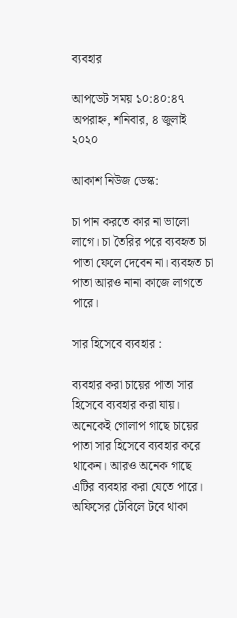ব্যবহার

আপডেট সময় ১০:৪০:৪৭ অপরাহ্ন, শনিবার, ৪ জুলাই ২০২০

আকাশ নিউজ ডেস্ক:

চা পান করতে কার না ভালো লাগে। চা তৈরির পরে ব্যবহৃত চা পাতা ফেলে দেবেন না। ব্যবহৃত চা পাতা আরও নানা কাজে লাগতে পারে।

সার হিসেবে ব্যবহার :

ব্যবহার করা চায়ের পাতা সার হিসেবে ব্যবহার করা যায়। অনেকেই গোলাপ গাছে চায়ের পাতা সার হিসেবে ব্যবহার করে থাকেন। আরও অনেক গাছে এটির ব্যবহার করা যেতে পারে। অফিসের টেবিলে টবে থাকা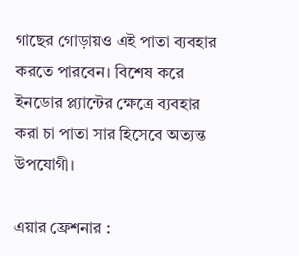গাছের গোড়ায়ও এই পাতা ব্যবহার করতে পারবেন। বিশেষ করে ইনডোর প্ল্যান্টের ক্ষেত্রে ব্যবহার করা চা পাতা সার হিসেবে অত্যন্ত উপযোগী।

এয়ার ফ্রেশনার :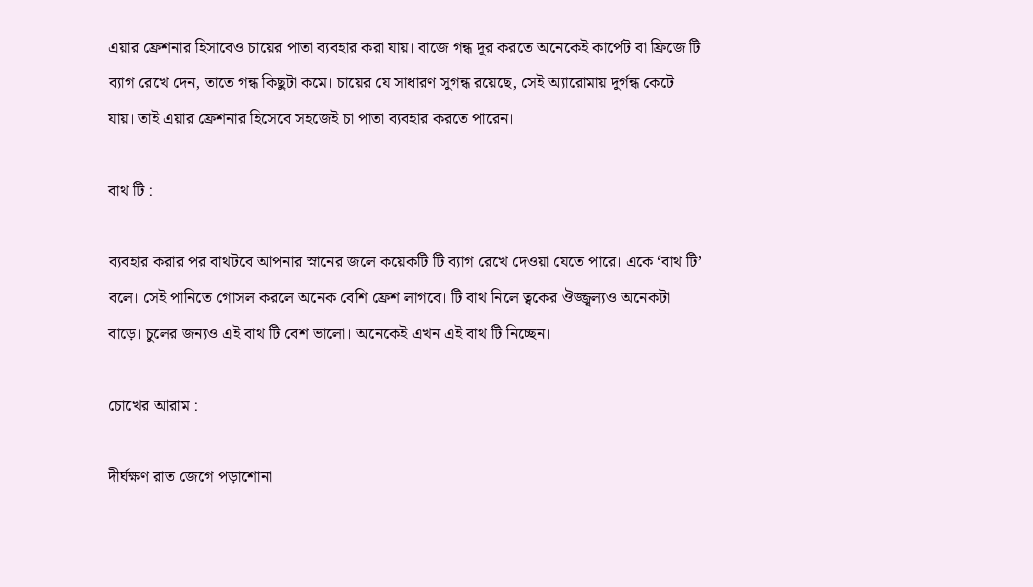এয়ার ফ্রেশনার হিসাবেও চায়ের পাতা ব্যবহার করা যায়। বাজে গন্ধ দূর করতে অনেকেই কার্পেট বা ফ্রিজে টি ব্যাগ রেখে দেন, তাতে গন্ধ কিছুটা কমে। চায়ের যে সাধারণ সুগন্ধ রয়েছে, সেই অ্যারোমায় দুর্গন্ধ কেটে যায়। তাই এয়ার ফ্রেশনার হিসেবে সহজেই চা পাতা ব্যবহার করতে পারেন।

বাথ টি :

ব্যবহার করার পর বাথটবে আপনার স্নানের জলে কয়েকটি টি ব্যাগ রেখে দেওয়া যেতে পারে। একে ‘বাথ টি’ বলে। সেই পানিতে গোসল করলে অনেক বেশি ফ্রেশ লাগবে। টি বাথ নিলে ত্বকের ঔজ্জ্বল্যও অনেকটা বাড়ে। চুলের জন্যও এই বাথ টি বেশ ভালো। অনেকেই এখন এই বাথ টি নিচ্ছেন।

চোখের আরাম :

দীর্ঘক্ষণ রাত জেগে পড়াশোনা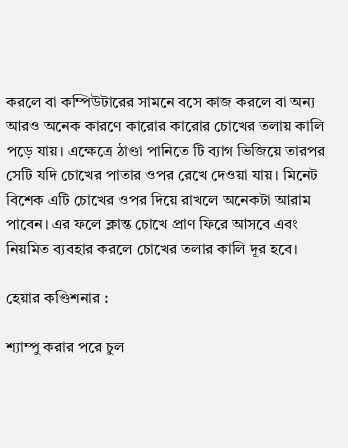করলে বা কম্পিউটারের সামনে বসে কাজ করলে বা অন্য আরও অনেক কারণে কারোর কারোর চোখের তলায় কালি পড়ে যায়। এক্ষেত্রে ঠাণ্ডা পানিতে টি ব্যাগ ভিজিয়ে তারপর সেটি যদি চোখের পাতার ওপর রেখে দেওয়া যায়। মিনেট বিশেক এটি চোখের ওপর দিয়ে রাখলে অনেকটা আরাম পাবেন। এর ফলে ক্লান্ত চোখে প্রাণ ফিরে আসবে এবং নিয়মিত ব্যবহার করলে চোখের তলার কালি দূর হবে।

হেয়ার কণ্ডিশনার :

শ্যাম্পু করার পরে চুল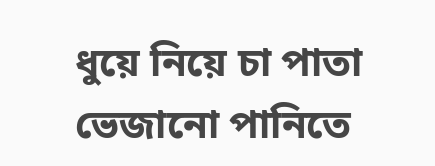ধুয়ে নিয়ে চা পাতা ভেজানো পানিতে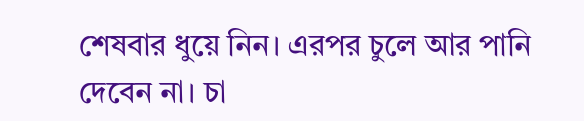শেষবার ধুয়ে নিন। এরপর চুলে আর পানি দেবেন না। চা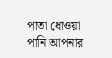পাতা ধোওয়া পানি আপনার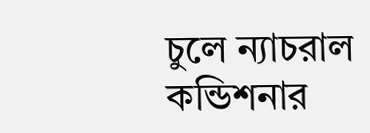চুলে ন্যাচরাল কন্ডিশনার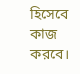হিসেবে কাজ করবে।